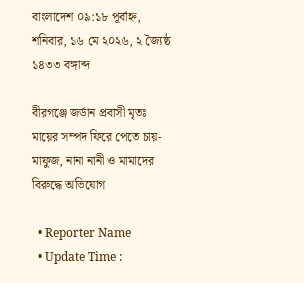বাংলাদেশ ০৯:১৮ পূর্বাহ্ন, শনিবার, ১৬ মে ২০২৬, ২ জ্যৈষ্ঠ ১৪৩৩ বঙ্গাব্দ

বীরগঞ্জে জর্ডান প্রবাসী মৃতঃ মায়ের সম্পদ ফিরে পেতে চায়-মাফুজ, নানা নানী ও মামাদের বিরুদ্ধে অভিযোগ

  • Reporter Name
  • Update Time :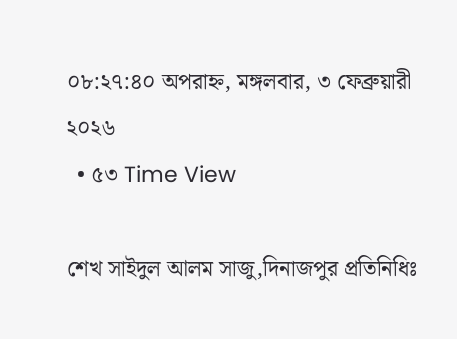০৮:২৭:৪০ অপরাহ্ন, মঙ্গলবার, ৩ ফেব্রুয়ারী ২০২৬
  • ৫৩ Time View

শেখ সাইদুল আলম সাজু,দিনাজপুর প্রতিনিধিঃ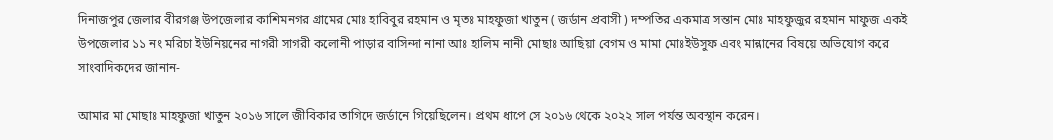দিনাজপুর জেলার বীরগঞ্জ উপজেলার কাশিমনগর গ্রামের মোঃ হাবিবুর রহমান ও মৃতঃ মাহফুজা খাতুন ( জর্ডান প্রবাসী ) দম্পতির একমাত্র সন্তান মোঃ মাহফুজুর রহমান মাফুজ একই উপজেলার ১১ নং মরিচা ইউনিয়নের নাগরী সাগরী কলোনী পাড়ার বাসিন্দা নানা আঃ হালিম নানী মোছাঃ আছিয়া বেগম ও মামা মোঃইউসুফ এবং মান্নানের বিষয়ে অভিযোগ করে সাংবাদিকদের জানান-

আমার মা মোছাঃ মাহফুজা খাতুন ২০১৬ সালে জীবিকার তাগিদে জর্ডানে গিয়েছিলেন। প্রথম ধাপে সে ২০১৬ থেকে ২০২২ সাল পর্যন্ত অবস্থান করেন।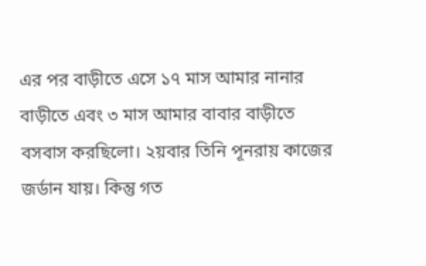এর পর বাড়ীতে এসে ১৭ মাস আমার নানার বাড়ীতে এবং ৩ মাস আমার বাবার বাড়ীতে বসবাস করছিলো। ২য়বার তিনি পূনরায় কাজের জর্ডান যায়। কিন্তু গত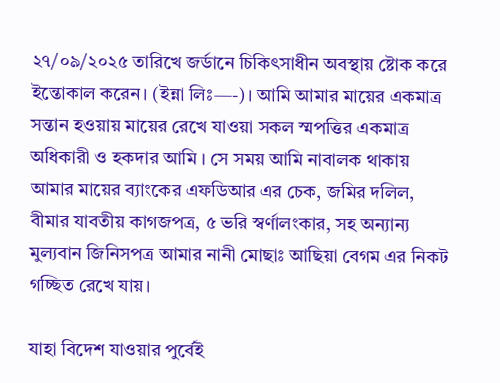২৭/০৯/২০২৫ তারিখে জর্ডানে চিকিৎসাধীন অবস্থায় ষ্টোক করে ইন্তোকাল করেন। (ইন্না লিঃ—-)। আমি আমার মায়ের একমাত্র সন্তান হওয়ায় মায়ের রেখে যাওয়া সকল স্মপত্তির একমাত্র অধিকারী ও হকদার আমি । সে সময় আমি নাবালক থাকায় আমার মায়ের ব্যাংকের এফডিআর এর চেক, জমির দলিল, বীমার যাবতীয় কাগজপত্র, ৫ ভরি স্বর্ণালংকার, সহ অন্যান্য মুল্যবান জিনিসপত্র আমার নানী মোছাঃ আছিয়া বেগম এর নিকট গচ্ছিত রেখে যায়।

যাহা বিদেশ যাওয়ার পুর্বেই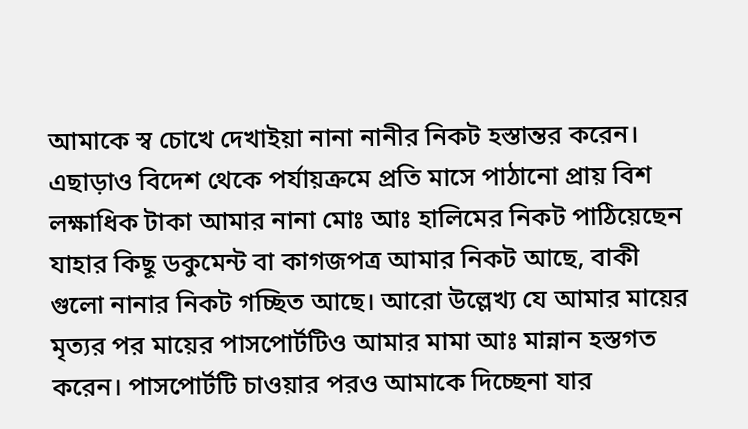আমাকে স্ব চোখে দেখাইয়া নানা নানীর নিকট হস্তান্তর করেন। এছাড়াও বিদেশ থেকে পর্যায়ক্রমে প্রতি মাসে পাঠানো প্রায় বিশ লক্ষাধিক টাকা আমার নানা মোঃ আঃ হালিমের নিকট পাঠিয়েছেন যাহার কিছূ ডকুমেন্ট বা কাগজপত্র আমার নিকট আছে, বাকী গুলো নানার নিকট গচ্ছিত আছে। আরো উল্লেখ্য যে আমার মায়ের মৃত্যর পর মায়ের পাসপোর্টটিও আমার মামা আঃ মান্নান হস্তগত করেন। পাসপোর্টটি চাওয়ার পরও আমাকে দিচ্ছেনা যার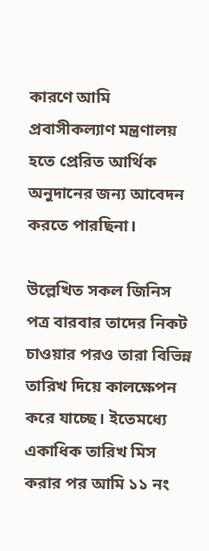কারণে আমি প্রবাসীকল্যাণ মন্ত্রণালয় হতে প্রেরিত আর্থিক অনুদানের জন্য আবেদন করতে পারছিনা।

উল্লেখিত সকল জিনিস পত্র বারবার তাদের নিকট চাওয়ার পরও তারা বিভিন্ন তারিখ দিয়ে কালক্ষেপন করে যাচ্ছে। ইতেমধ্যে একাধিক তারিখ মিস করার পর আমি ১১ নং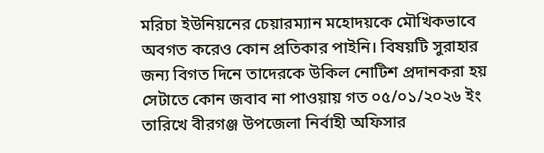মরিচা ইউনিয়নের চেয়ারম্যান মহোদয়কে মৌখিকভাবে অবগত করেও কোন প্রতিকার পাইনি। বিষয়টি সুরাহার জন্য বিগত দিনে তাদেরকে উকিল নোটিশ প্রদানকরা হয় সেটাতে কোন জবাব না পাওয়ায় গত ০৫/০১/২০২৬ ইং তারিখে বীরগঞ্জ উপজেলা নির্বাহী অফিসার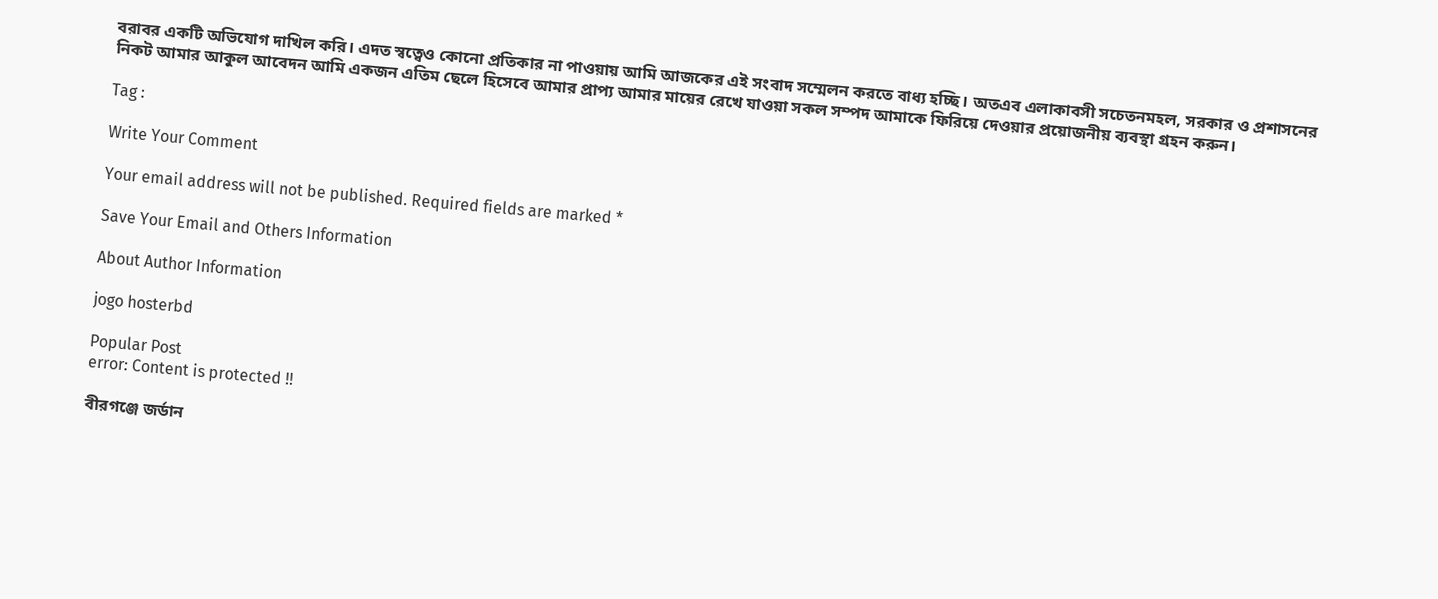বরাবর একটি অভিযোগ দাখিল করি। এদত স্বত্বেও কোনো প্রতিকার না পাওয়ায় আমি আজকের এই সংবাদ সম্মেলন করতে বাধ্য হচ্ছি। অতএব এলাকাবসী সচেতনমহল, সরকার ও প্রশাসনের নিকট আমার আকুল আবেদন আমি একজন এতিম ছেলে হিসেবে আমার প্রাপ্য আমার মায়ের রেখে যাওয়া সকল সম্পদ আমাকে ফিরিয়ে দেওয়ার প্রয়োজনীয় ব্যবস্থা গ্রহন করুন।

Tag :

Write Your Comment

Your email address will not be published. Required fields are marked *

Save Your Email and Others Information

About Author Information

jogo hosterbd

Popular Post
error: Content is protected !!

বীরগঞ্জে জর্ডান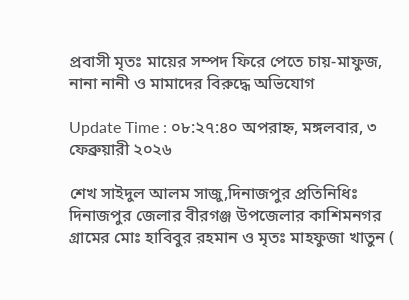প্রবাসী মৃতঃ মায়ের সম্পদ ফিরে পেতে চায়-মাফুজ, নানা নানী ও মামাদের বিরুদ্ধে অভিযোগ

Update Time : ০৮:২৭:৪০ অপরাহ্ন, মঙ্গলবার, ৩ ফেব্রুয়ারী ২০২৬

শেখ সাইদুল আলম সাজু,দিনাজপুর প্রতিনিধিঃ দিনাজপুর জেলার বীরগঞ্জ উপজেলার কাশিমনগর গ্রামের মোঃ হাবিবুর রহমান ও মৃতঃ মাহফুজা খাতুন (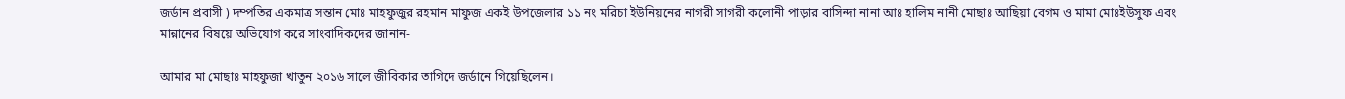জর্ডান প্রবাসী ) দম্পতির একমাত্র সন্তান মোঃ মাহফুজুর রহমান মাফুজ একই উপজেলার ১১ নং মরিচা ইউনিয়নের নাগরী সাগরী কলোনী পাড়ার বাসিন্দা নানা আঃ হালিম নানী মোছাঃ আছিয়া বেগম ও মামা মোঃইউসুফ এবং মান্নানের বিষয়ে অভিযোগ করে সাংবাদিকদের জানান-

আমার মা মোছাঃ মাহফুজা খাতুন ২০১৬ সালে জীবিকার তাগিদে জর্ডানে গিয়েছিলেন।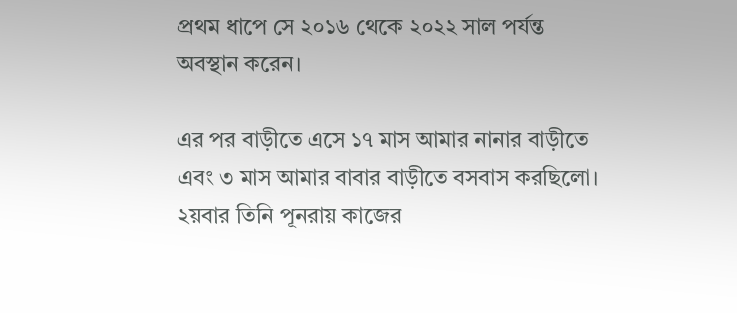প্রথম ধাপে সে ২০১৬ থেকে ২০২২ সাল পর্যন্ত অবস্থান করেন।

এর পর বাড়ীতে এসে ১৭ মাস আমার নানার বাড়ীতে এবং ৩ মাস আমার বাবার বাড়ীতে বসবাস করছিলো। ২য়বার তিনি পূনরায় কাজের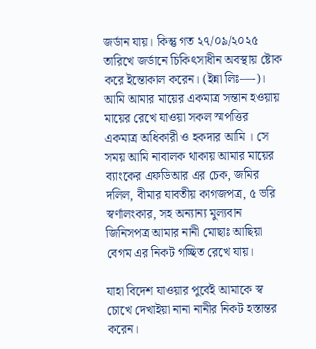জর্ডান যায়। কিন্তু গত ২৭/০৯/২০২৫ তারিখে জর্ডানে চিকিৎসাধীন অবস্থায় ষ্টোক করে ইন্তোকাল করেন। (ইন্না লিঃ—-)। আমি আমার মায়ের একমাত্র সন্তান হওয়ায় মায়ের রেখে যাওয়া সকল স্মপত্তির একমাত্র অধিকারী ও হকদার আমি । সে সময় আমি নাবালক থাকায় আমার মায়ের ব্যাংকের এফডিআর এর চেক, জমির দলিল, বীমার যাবতীয় কাগজপত্র, ৫ ভরি স্বর্ণালংকার, সহ অন্যান্য মুল্যবান জিনিসপত্র আমার নানী মোছাঃ আছিয়া বেগম এর নিকট গচ্ছিত রেখে যায়।

যাহা বিদেশ যাওয়ার পুর্বেই আমাকে স্ব চোখে দেখাইয়া নানা নানীর নিকট হস্তান্তর করেন।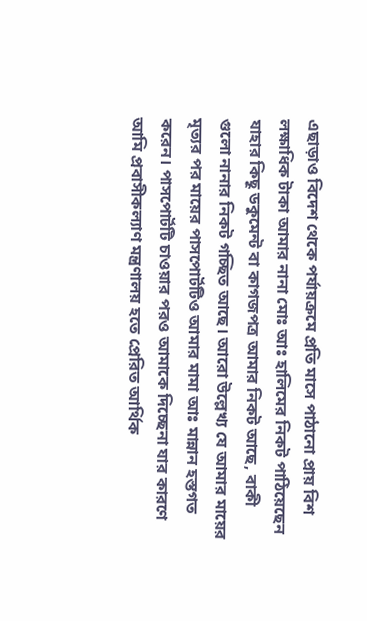এছাড়াও বিদেশ থেকে পর্যায়ক্রমে প্রতি মাসে পাঠানো প্রায় বিশ লক্ষাধিক টাকা আমার নানা মোঃ আঃ হালিমের নিকট পাঠিয়েছেন যাহার কিছূ ডকুমেন্ট বা কাগজপত্র আমার নিকট আছে, বাকী গুলো নানার নিকট গচ্ছিত আছে। আরো উল্লেখ্য যে আমার মায়ের মৃত্যর পর মায়ের পাসপোর্টটিও আমার মামা আঃ মান্নান হস্তগত করেন। পাসপোর্টটি চাওয়ার পরও আমাকে দিচ্ছেনা যার কারণে আমি প্রবাসীকল্যাণ মন্ত্রণালয় হতে প্রেরিত আর্থিক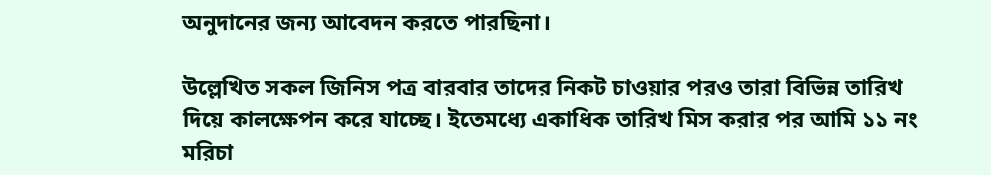অনুদানের জন্য আবেদন করতে পারছিনা।

উল্লেখিত সকল জিনিস পত্র বারবার তাদের নিকট চাওয়ার পরও তারা বিভিন্ন তারিখ দিয়ে কালক্ষেপন করে যাচ্ছে। ইতেমধ্যে একাধিক তারিখ মিস করার পর আমি ১১ নং মরিচা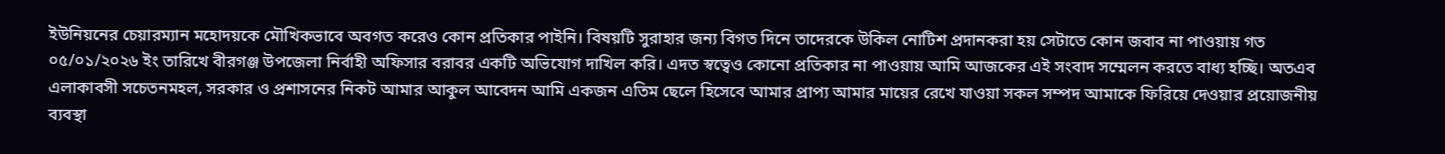ইউনিয়নের চেয়ারম্যান মহোদয়কে মৌখিকভাবে অবগত করেও কোন প্রতিকার পাইনি। বিষয়টি সুরাহার জন্য বিগত দিনে তাদেরকে উকিল নোটিশ প্রদানকরা হয় সেটাতে কোন জবাব না পাওয়ায় গত ০৫/০১/২০২৬ ইং তারিখে বীরগঞ্জ উপজেলা নির্বাহী অফিসার বরাবর একটি অভিযোগ দাখিল করি। এদত স্বত্বেও কোনো প্রতিকার না পাওয়ায় আমি আজকের এই সংবাদ সম্মেলন করতে বাধ্য হচ্ছি। অতএব এলাকাবসী সচেতনমহল, সরকার ও প্রশাসনের নিকট আমার আকুল আবেদন আমি একজন এতিম ছেলে হিসেবে আমার প্রাপ্য আমার মায়ের রেখে যাওয়া সকল সম্পদ আমাকে ফিরিয়ে দেওয়ার প্রয়োজনীয় ব্যবস্থা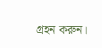গ্রহন করুন।